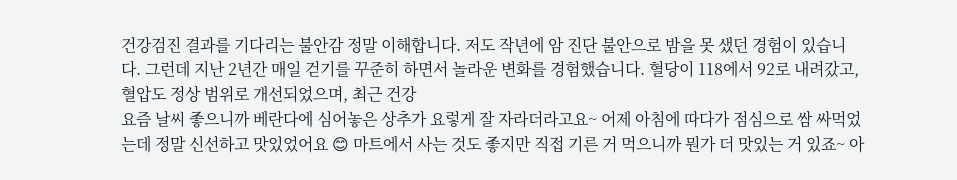건강검진 결과를 기다리는 불안감 정말 이해합니다. 저도 작년에 암 진단 불안으로 밤을 못 샜던 경험이 있습니다. 그런데 지난 2년간 매일 걷기를 꾸준히 하면서 놀라운 변화를 경험했습니다. 혈당이 118에서 92로 내려갔고, 혈압도 정상 범위로 개선되었으며, 최근 건강
요즘 날씨 좋으니까 베란다에 심어놓은 상추가 요렇게 잘 자라더라고요~ 어제 아침에 따다가 점심으로 쌈 싸먹었는데 정말 신선하고 맛있었어요 😊 마트에서 사는 것도 좋지만 직접 기른 거 먹으니까 뭔가 더 맛있는 거 있죠~ 아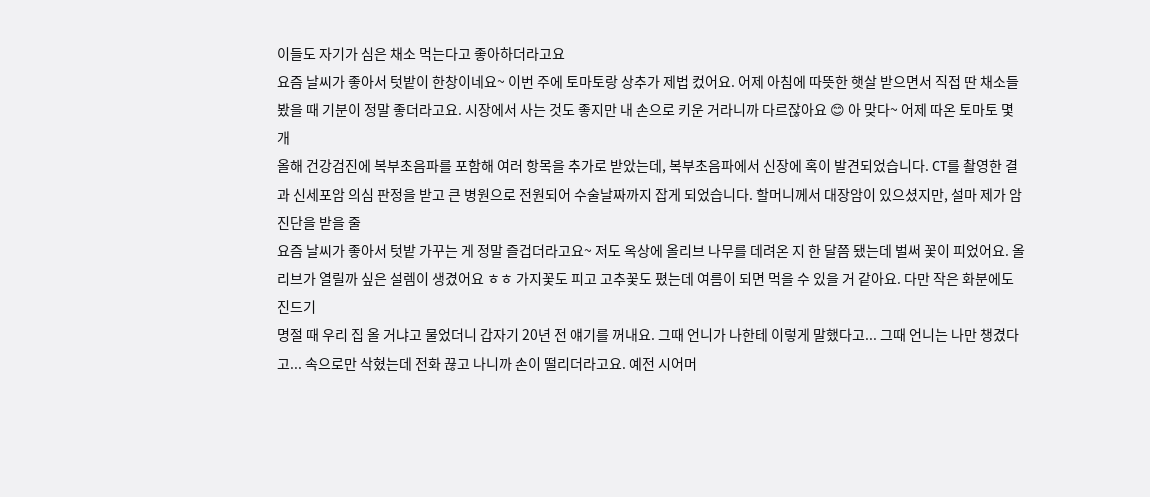이들도 자기가 심은 채소 먹는다고 좋아하더라고요
요즘 날씨가 좋아서 텃밭이 한창이네요~ 이번 주에 토마토랑 상추가 제법 컸어요. 어제 아침에 따뜻한 햇살 받으면서 직접 딴 채소들 봤을 때 기분이 정말 좋더라고요. 시장에서 사는 것도 좋지만 내 손으로 키운 거라니까 다르잖아요 😊 아 맞다~ 어제 따온 토마토 몇 개
올해 건강검진에 복부초음파를 포함해 여러 항목을 추가로 받았는데, 복부초음파에서 신장에 혹이 발견되었습니다. CT를 촬영한 결과 신세포암 의심 판정을 받고 큰 병원으로 전원되어 수술날짜까지 잡게 되었습니다. 할머니께서 대장암이 있으셨지만, 설마 제가 암 진단을 받을 줄
요즘 날씨가 좋아서 텃밭 가꾸는 게 정말 즐겁더라고요~ 저도 옥상에 올리브 나무를 데려온 지 한 달쯤 됐는데 벌써 꽃이 피었어요. 올리브가 열릴까 싶은 설렘이 생겼어요 ㅎㅎ 가지꽃도 피고 고추꽃도 폈는데 여름이 되면 먹을 수 있을 거 같아요. 다만 작은 화분에도 진드기
명절 때 우리 집 올 거냐고 물었더니 갑자기 20년 전 얘기를 꺼내요. 그때 언니가 나한테 이렇게 말했다고... 그때 언니는 나만 챙겼다고... 속으로만 삭혔는데 전화 끊고 나니까 손이 떨리더라고요. 예전 시어머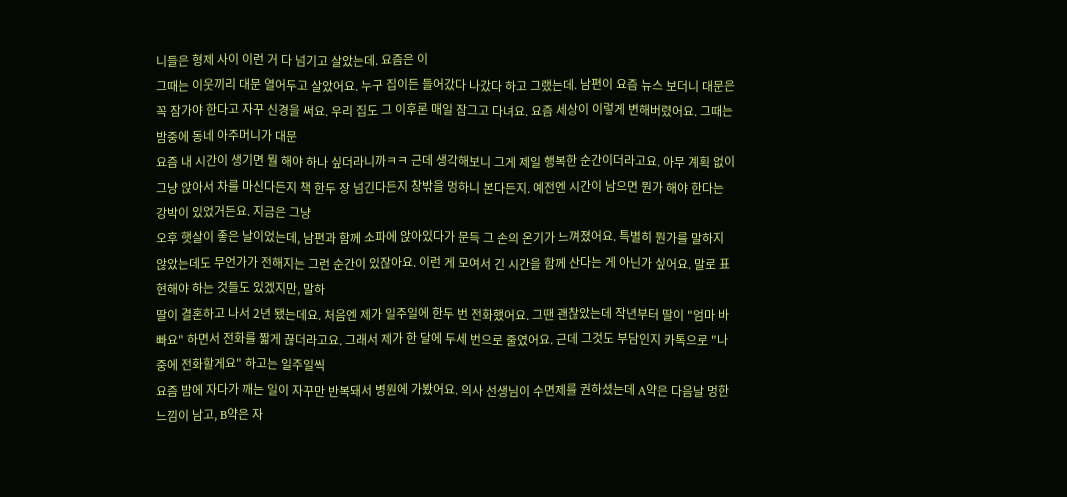니들은 형제 사이 이런 거 다 넘기고 살았는데. 요즘은 이
그때는 이웃끼리 대문 열어두고 살았어요. 누구 집이든 들어갔다 나갔다 하고 그랬는데. 남편이 요즘 뉴스 보더니 대문은 꼭 잠가야 한다고 자꾸 신경을 써요. 우리 집도 그 이후론 매일 잠그고 다녀요. 요즘 세상이 이렇게 변해버렸어요. 그때는 밤중에 동네 아주머니가 대문
요즘 내 시간이 생기면 뭘 해야 하나 싶더라니까ㅋㅋ 근데 생각해보니 그게 제일 행복한 순간이더라고요. 아무 계획 없이 그냥 앉아서 차를 마신다든지 책 한두 장 넘긴다든지 창밖을 멍하니 본다든지. 예전엔 시간이 남으면 뭔가 해야 한다는 강박이 있었거든요. 지금은 그냥
오후 햇살이 좋은 날이었는데, 남편과 함께 소파에 앉아있다가 문득 그 손의 온기가 느껴졌어요. 특별히 뭔가를 말하지 않았는데도 무언가가 전해지는 그런 순간이 있잖아요. 이런 게 모여서 긴 시간을 함께 산다는 게 아닌가 싶어요. 말로 표현해야 하는 것들도 있겠지만, 말하
딸이 결혼하고 나서 2년 됐는데요. 처음엔 제가 일주일에 한두 번 전화했어요. 그땐 괜찮았는데 작년부터 딸이 "엄마 바빠요" 하면서 전화를 짧게 끊더라고요. 그래서 제가 한 달에 두세 번으로 줄였어요. 근데 그것도 부담인지 카톡으로 "나중에 전화할게요" 하고는 일주일씩
요즘 밤에 자다가 깨는 일이 자꾸만 반복돼서 병원에 가봤어요. 의사 선생님이 수면제를 권하셨는데 A약은 다음날 멍한 느낌이 남고, B약은 자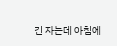긴 자는데 아침에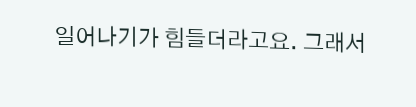일어나기가 힘들더라고요. 그래서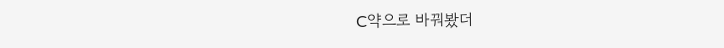C약으로 바꿔봤더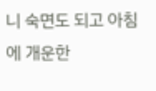니 숙면도 되고 아침에 개운한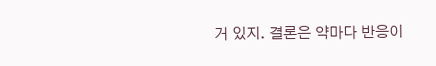거 있지. 결론은 약마다 반응이